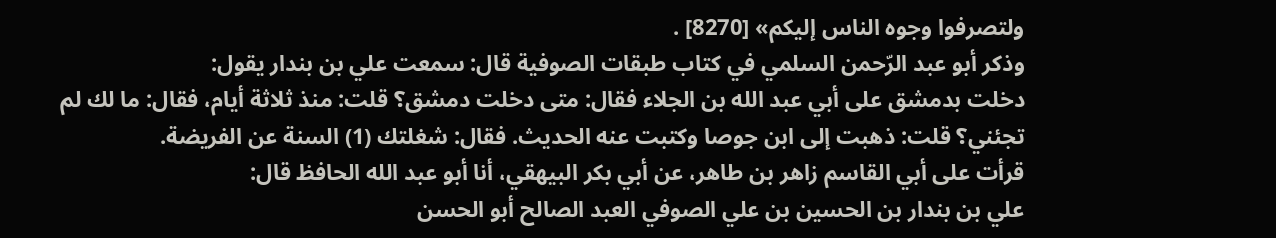ولتصرفوا وجوه الناس إليكم» [8270] .
وذكر أبو عبد الرّحمن السلمي في كتاب طبقات الصوفية قال: سمعت علي بن بندار يقول:
دخلت بدمشق على أبي عبد الله بن الجلاء فقال: متى دخلت دمشق؟ قلت: منذ ثلاثة أيام، فقال: ما لك لم تجئني؟ قلت: ذهبت إلى ابن جوصا وكتبت عنه الحديث. فقال: شغلتك (1) السنة عن الفريضة.
قرأت على أبي القاسم زاهر بن طاهر، عن أبي بكر البيهقي، أنا أبو عبد الله الحافظ قال:
علي بن بندار بن الحسين بن علي الصوفي العبد الصالح أبو الحسن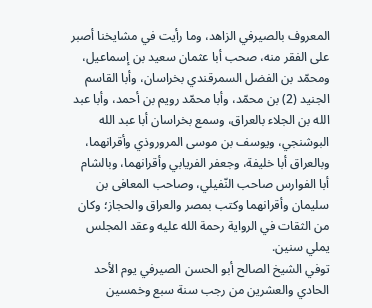المعروف بالصيرفي الزاهد، وما رأيت في مشايخنا أصبر على الفقر منه، صحب أبا عثمان سعيد بن إسماعيل، ومحمّد بن الفضل السمرقندي بخراسان، وأبا القاسم الجنيد (2) بن محمّد، وأبا محمّد رويم بن أحمد، وأبا عبد الله بن الجلاء بالعراق، وسمع بخراسان أبا عبد الله البوشنجي، ويوسف بن موسى المروروذي وأقرانهما، وبالعراق أبا خليفة، وجعفر الفريابي وأقرانهما، وبالشام أبا الفوارس صاحب النّفيلي، وصاحب المعافى بن سليمان وأقرانهما وكتب بمصر والعراق والحجاز؛ وكان من الثقات في الرواية رحمة الله عليه وعقد المجلس يملي سنين.
توفي الشيخ الصالح أبو الحسن الصيرفي يوم الأحد الحادي والعشرين من رجب سنة سبع وخمسين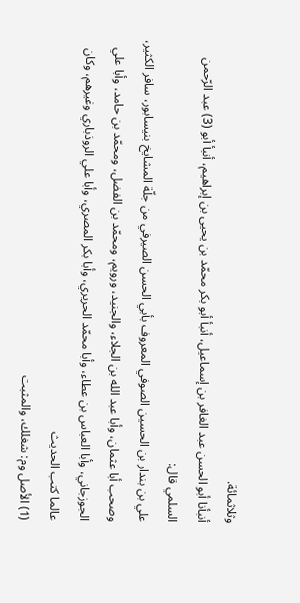وثلاثمائة.
أنبأنا أبو الحسن عبد الغافر بن إسماعيل، أنبأ أبو بكر محمّد بن يحيى بن إبراهيم، أنبأ أبو (3) عبد الرّحمن السلمي قال:
علي بن بندار بن الحسين الصوفي المعروف بأبي الحسن الصيرفي من جلّة المشايخ بنيسابور، سافر الكثير، وصحب أبا عثمان، وأبا عبد الله بن الجلاء، والجنيد، ورويم، ومحمّد بن الفضل، ومحمّد بن حامد، وأبا علي الجوزجاني، وأبا العباس بن عطاء، وأبا محمّد الحريري، وأبا بكر المصري، وأبا علي الروذباري وغيرهم، وكان عالما كتب الحديث
(1) الأصل وم: شغلك، والمثبت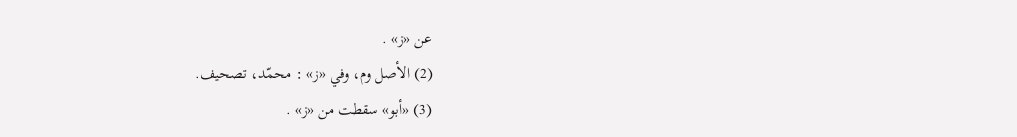عن «ز» .
(2) الأصل وم، وفي «ز» : محمّد، تصحيف.
(3) «أبو» سقطت من «ز» .